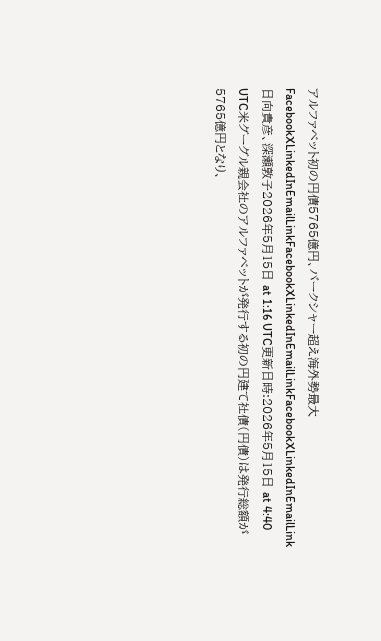アルファベット初の円債5765億円、バークシャー超え海外勢最大FacebookXLinkedInEmailLinkFacebookXLinkedInEmailLinkFacebookXLinkedInEmailLink日向貴彦、深瀬敦子2026年5月15日 at 1:16 UTC更新日時:2026年5月15日 at 4:40 UTC米グーグル親会社のアルファベットが発行する初の円建て社債(円債)は発行総額が5765億円となり、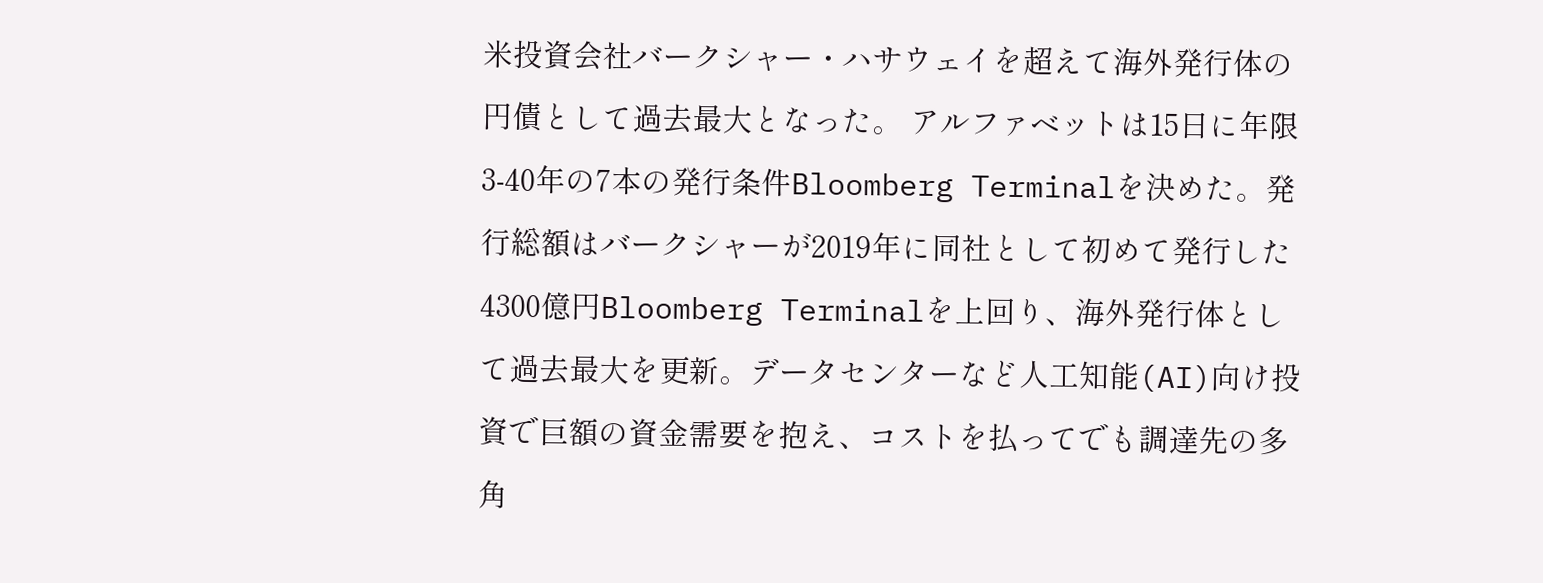米投資会社バークシャー・ハサウェイを超えて海外発行体の円債として過去最大となった。 アルファベットは15日に年限3-40年の7本の発行条件Bloomberg Terminalを決めた。発行総額はバークシャーが2019年に同社として初めて発行した4300億円Bloomberg Terminalを上回り、海外発行体として過去最大を更新。データセンターなど人工知能(AI)向け投資で巨額の資金需要を抱え、コストを払ってでも調達先の多角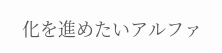化を進めたいアルファ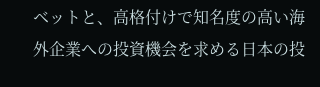ベットと、高格付けで知名度の高い海外企業への投資機会を求める日本の投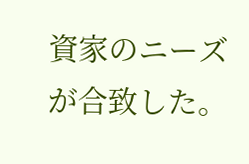資家のニーズが合致した。